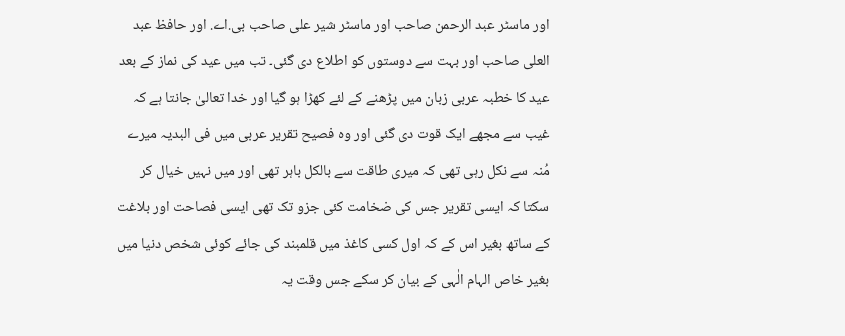اور ماسٹر عبد الرحمن صاحب اور ماسٹر شیر علی صاحب بی.اے. اور حافظ عبد العلی صاحب اور بہت سے دوستوں کو اطلاع دی گئی۔ تب میں عید کی نماز کے بعد عید کا خطبہ عربی زبان میں پڑھنے کے لئے کھڑا ہو گیا اور خدا تعالیٰ جانتا ہے کہ غیب سے مجھے ایک قوت دی گئی اور وہ فصیح تقریر عربی میں فی البدیہ میرے مُنہ سے نکل رہی تھی کہ میری طاقت سے بالکل باہر تھی اور میں نہیں خیال کر سکتا کہ ایسی تقریر جس کی ضخامت کئی جزو تک تھی ایسی فصاحت اور بلاغت کے ساتھ بغیر اس کے کہ اول کسی کاغذ میں قلمبند کی جائے کوئی شخص دنیا میں بغیر خاص الہام الٰہی کے بیان کر سکے جس وقت یہ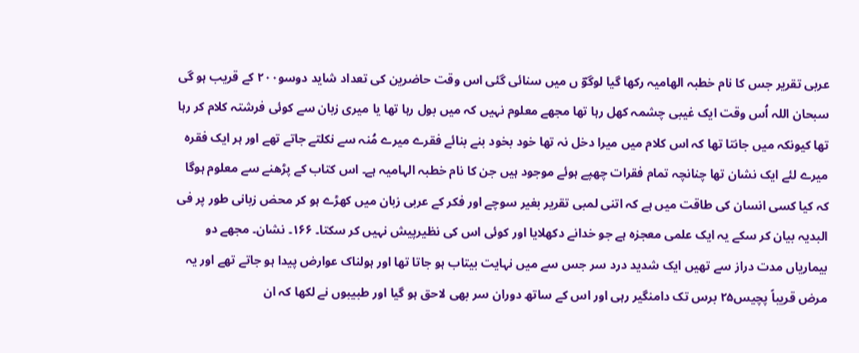عربی تقریر جس کا نام خطبہ الھامیہ رکھا گیا لوگوؔ ں میں سنائی گئی اس وقت حاضرین کی تعداد شاید دوسو۲۰۰ کے قریب ہو گی سبحان اللہ اُس وقت ایک غیبی چشمہ کھل رہا تھا مجھے معلوم نہیں کہ میں بول رہا تھا یا میری زبان سے کوئی فرشتہ کلام کر رہا تھا کیونکہ میں جانتا تھا کہ اس کلام میں میرا دخل نہ تھا خود بخود بنے بنائے فقرے میرے مُنہ سے نکلتے جاتے تھے اور ہر ایک فقرہ میرے لئے ایک نشان تھا چنانچہ تمام فقرات چھپے ہوئے موجود ہیں جن کا نام خطبہ الہامیہ ہے۔ اس کتاب کے پڑھنے سے معلوم ہوگا کہ کیا کسی انسان کی طاقت میں ہے کہ اتنی لمبی تقریر بغیر سوچے اور فکر کے عربی زبان میں کھڑے ہو کر محض زبانی طور پر فی البدیہ بیان کر سکے یہ ایک علمی معجزہ ہے جو خدانے دکھلایا اور کوئی اس کی نظیرپیش نہیں کر سکتا۔ ۱۶۶۔ نشان۔ مجھے دو بیماریاں مدت دراز سے تھیں ایک شدید درد سر جس سے میں نہایت بیتاب ہو جاتا تھا اور ہولناک عوارض پیدا ہو جاتے تھے اور یہ مرض قریباً پچیس۲۵ برس تک دامنگیر رہی اور اس کے ساتھ دوران سر بھی لاحق ہو گیا اور طبیبوں نے لکھا کہ ان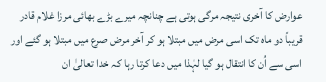عوارض کا آخری نتیجہ مرگی ہوتی ہے چنانچہ میرے بڑے بھائی مرزا غلام قادر قریباً دو ماہ تک اسی مرض میں مبتلا ہو کر آخر مرض صرع میں مبتلا ہو گئے اور اسی سے اُن کا انتقال ہو گیا لہٰذا میں دعا کرتا رہا کہ خدا تعالیٰ ان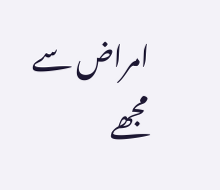امراض سے مجھے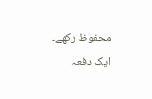محفوظ رکھے۔ ایک دفعہ